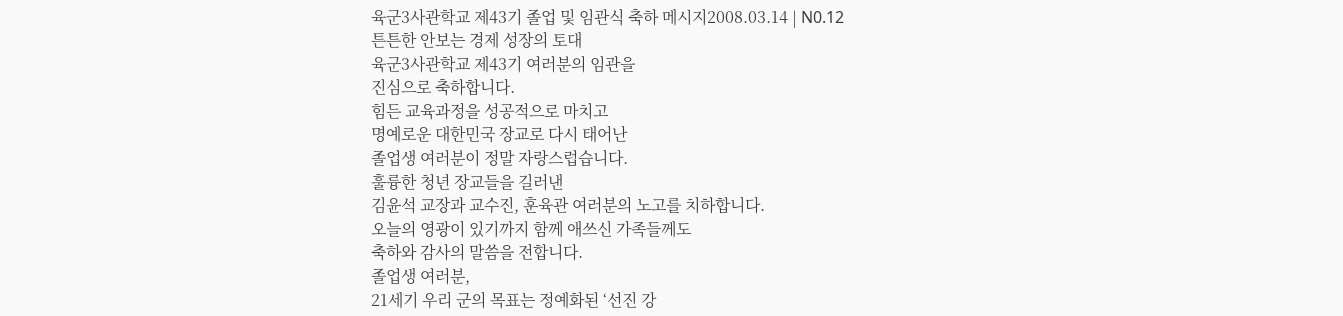육군3사관학교 제43기 졸업 및 임관식 축하 메시지2008.03.14 | N0.12
튼튼한 안보는 경제 성장의 토대
육군3사관학교 제43기 여러분의 임관을
진심으로 축하합니다.
힘든 교육과정을 성공적으로 마치고
명예로운 대한민국 장교로 다시 태어난
졸업생 여러분이 정말 자랑스럽습니다.
훌륭한 청년 장교들을 길러낸
김윤석 교장과 교수진, 훈육관 여러분의 노고를 치하합니다.
오늘의 영광이 있기까지 함께 애쓰신 가족들께도
축하와 감사의 말씀을 전합니다.
졸업생 여러분,
21세기 우리 군의 목표는 정예화된 ‘선진 강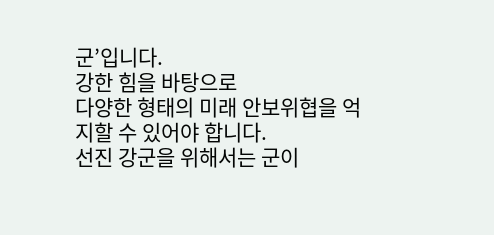군’입니다.
강한 힘을 바탕으로
다양한 형태의 미래 안보위협을 억지할 수 있어야 합니다.
선진 강군을 위해서는 군이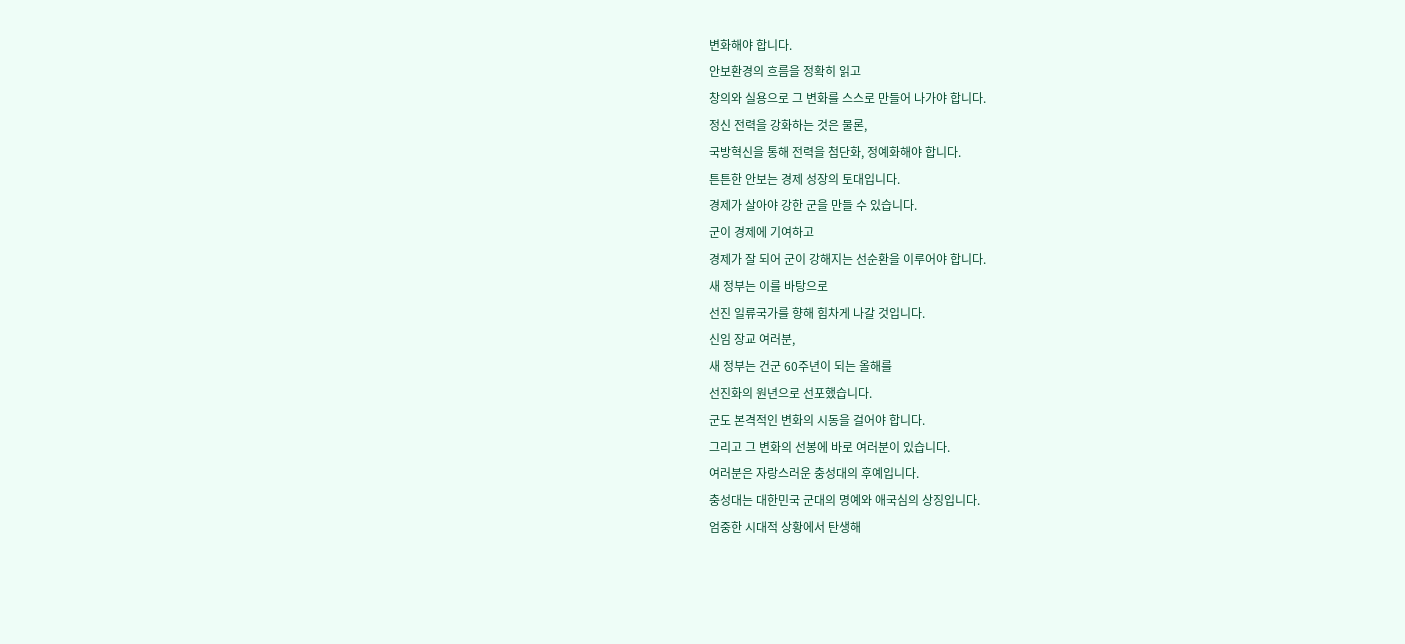변화해야 합니다.
안보환경의 흐름을 정확히 읽고
창의와 실용으로 그 변화를 스스로 만들어 나가야 합니다.
정신 전력을 강화하는 것은 물론,
국방혁신을 통해 전력을 첨단화, 정예화해야 합니다.
튼튼한 안보는 경제 성장의 토대입니다.
경제가 살아야 강한 군을 만들 수 있습니다.
군이 경제에 기여하고
경제가 잘 되어 군이 강해지는 선순환을 이루어야 합니다.
새 정부는 이를 바탕으로
선진 일류국가를 향해 힘차게 나갈 것입니다.
신임 장교 여러분,
새 정부는 건군 60주년이 되는 올해를
선진화의 원년으로 선포했습니다.
군도 본격적인 변화의 시동을 걸어야 합니다.
그리고 그 변화의 선봉에 바로 여러분이 있습니다.
여러분은 자랑스러운 충성대의 후예입니다.
충성대는 대한민국 군대의 명예와 애국심의 상징입니다.
엄중한 시대적 상황에서 탄생해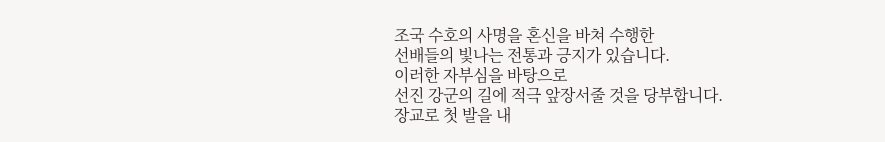조국 수호의 사명을 혼신을 바쳐 수행한
선배들의 빛나는 전통과 긍지가 있습니다.
이러한 자부심을 바탕으로
선진 강군의 길에 적극 앞장서줄 것을 당부합니다.
장교로 첫 발을 내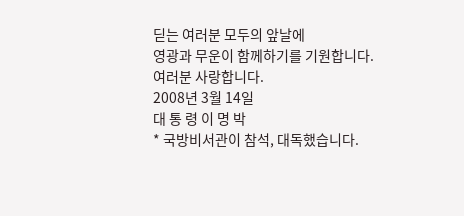딛는 여러분 모두의 앞날에
영광과 무운이 함께하기를 기원합니다.
여러분 사랑합니다.
2008년 3월 14일
대 통 령 이 명 박
* 국방비서관이 참석, 대독했습니다.